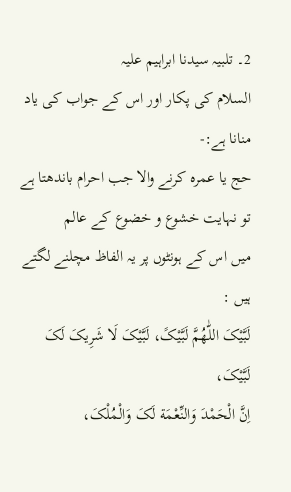2۔ تلبیہ سیدنا ابراہیم علیہ
السلام کی پکار اور اس کے جواب کی یاد منانا ہے:-
حج یا عمرہ کرنے والا جب احرام باندھتا ہے تو نہایت خشوع و خضوع کے عالم
میں اس کے ہونٹوں پر یہ الفاظ مچلنے لگتے ہیں :
لَبَّيْکَ اللّٰهُمَّ لَبَّيْکً، لَبَّيْکَ لَا شَرِيکَ لَکَ لَبَّيْکَ،
اِنَّ الْحَمْدَ وَالنِّعْمَة لَکَ وَالْمُلْکَ،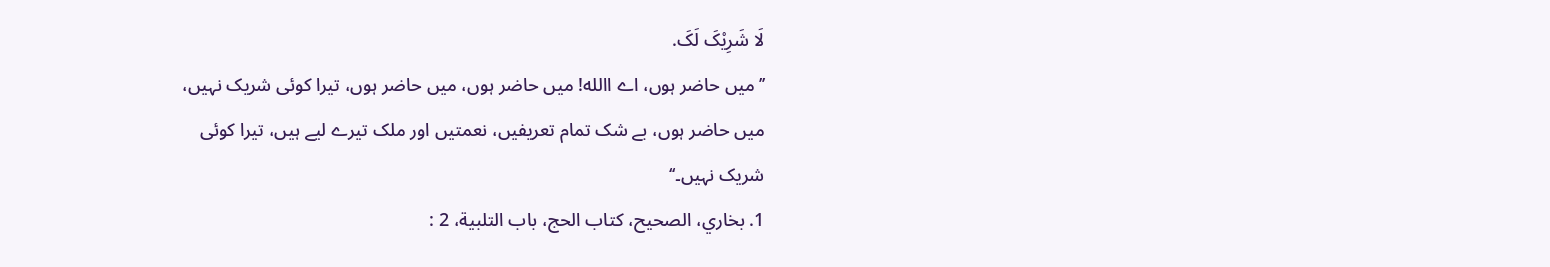لَا شَرِيْکَ لَکَ.
’’میں حاضر ہوں، اے االله! میں حاضر ہوں، میں حاضر ہوں، تیرا کوئی شریک نہیں،
میں حاضر ہوں، بے شک تمام تعریفیں، نعمتیں اور ملک تیرے لیے ہیں، تیرا کوئی
شریک نہیں۔‘‘
1. بخاري، الصحيح، کتاب الحج، باب التلبية، 2 :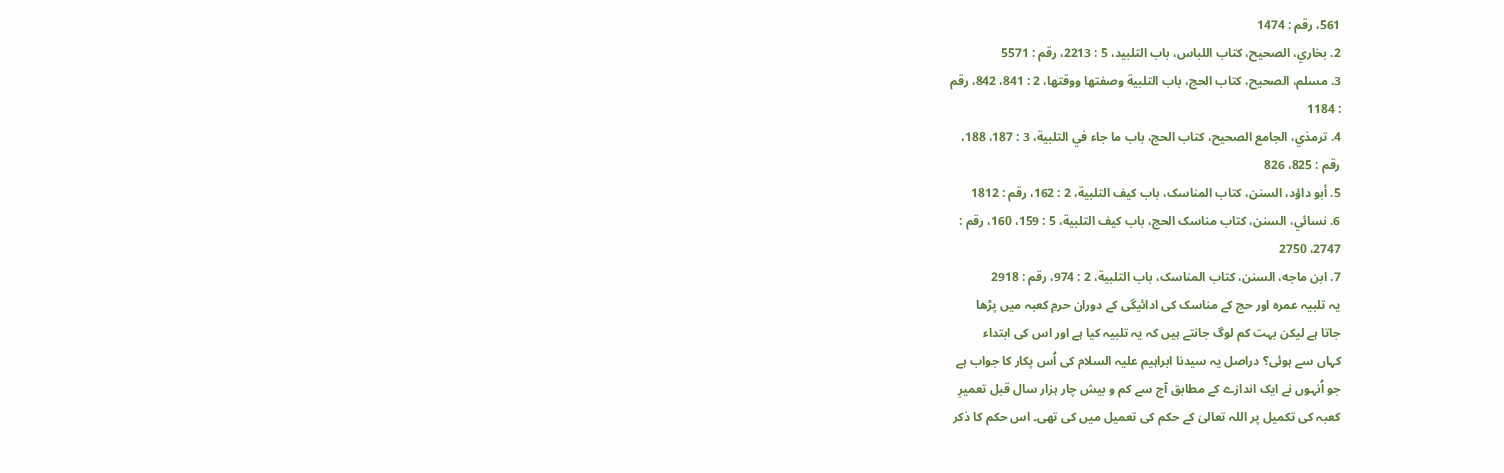561، رقم : 1474
2. بخاري، الصحيح، کتاب اللباس، باب التلبيد، 5 : 2213، رقم : 5571
3. مسلم، الصحيح، کتاب الحج، باب التلبية وصفتها ووقتها، 2 : 841، 842، رقم
: 1184
4. ترمذي، الجامع الصحيح، کتاب الحج، باب ما جاء في التلبية، 3 : 187، 188،
رقم : 825، 826
5. أبو داؤد، السنن، کتاب المناسک، باب کيف التلبية، 2 : 162، رقم : 1812
6. نسائي، السنن، کتاب مناسک الحج، باب کيف التلبية، 5 : 159، 160، رقم :
2747، 2750
7. ابن ماجه، السنن، کتاب المناسک، باب التلبية، 2 : 974، رقم : 2918
یہ تلبیہ عمرہ اور حج کے مناسک کی ادائیگی کے دوران حرمِ کعبہ میں پڑھا
جاتا ہے لیکن بہت کم لوگ جانتے ہیں کہ یہ تلبیہ کیا ہے اور اس کی ابتداء
کہاں سے ہوئی؟ دراصل یہ سیدنا ابراہیم علیہ السلام کی اُس پکار کا جواب ہے
جو اُنہوں نے ایک اندازے کے مطابق آج سے کم و بیش چار ہزار سال قبل تعمیرِ
کعبہ کی تکمیل پر اللہ تعالیٰ کے حکم کی تعمیل میں کی تھی۔ اس حکم کا ذکر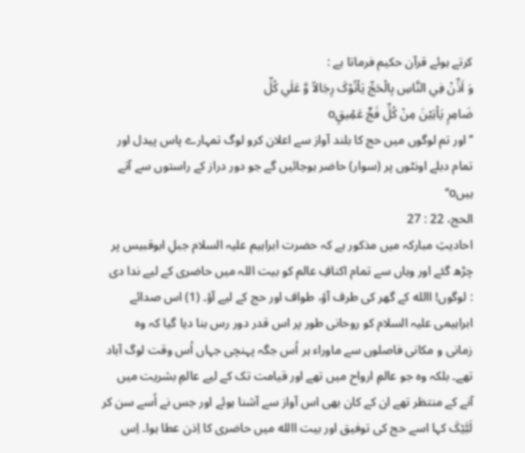کرتے ہوئے قرآن حکیم فرماتا ہے :
وَ اَذِّنْ فِي النَّاسِ بِالْحَجِّ يَاْتُوْکَ رِجَالاً وَّ عَلٰي کُلِّ
ضَامِرٍ يَاْتِيْنَ مِنْ کُلِّ فَجٍّ عَمِْيقٍo
’’اور تم لوگوں میں حج کا بلند آواز سے اعلان کرو لوگ تمہارے پاس پیدل اور
تمام دبلے اونٹوں پر (سوار) حاضر ہوجائیں گے جو دور دراز کے راستوں سے آتے
ہیںo‘‘
الحج، 22 : 27
احادیثِ مبارکہ میں مذکور ہے کہ حضرت ابراہیم علیہ السلام جبلِ ابوقبیس پر
چڑھ گئے اور وہاں سے تمام اکنافِ عالم کو بیت اللہ میں حاضری کے لیے ندا دی
: لوگوں! االله کے گھر کی طرف آؤ، طواف اور حج کے لیے آؤ۔ (1) اس صدائے
ابراہیمی علیہ السلام کو روحانی طور پر اس قدر دور رس بنا دیا گیا کہ وہ
زمانی و مکانی فاصلوں سے ماوراء ہر اُس جگہ پہنچی جہاں اُس وقت لوگ آباد
تھے۔ بلکہ وہ جو عالمِ ارواح میں تھے اور قیامت تک کے لیے عالمِ بشریت میں
آنے کے منتظر تھے ان کے کان بھی اس آواز سے آشنا ہوئے اور جس نے اُسے سن کر
لَبَّيْکَ کہا اسے حج کی توفیق اور بیت االله میں حاضری کا اِذن عطا ہوا۔ اِس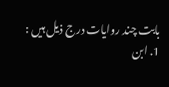بابت چند روایات درج ذیل ہیں :
1. ابن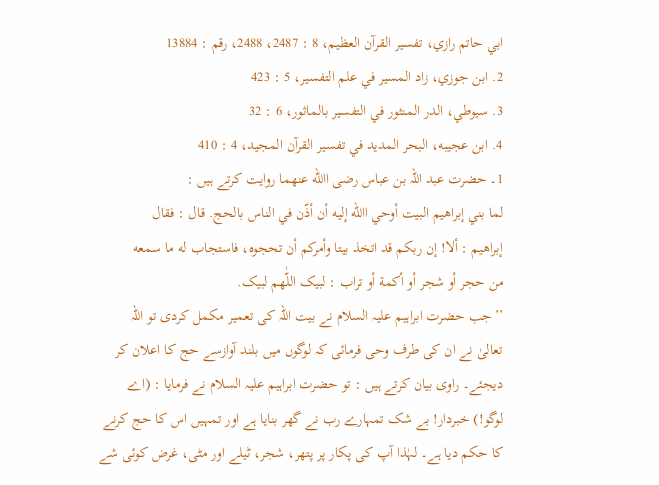ابي حاتم رازي، تفسير القرآن العظيم، 8 : 2487، 2488، رقم : 13884
2. ابن جوزي، زاد المسير في علم التفسير، 5 : 423
3. سيوطي، الدر المنثور في التفسير بالماثور، 6 : 32
4. ابن عجيبه، البحر المديد في تفسير القرآن المجيد، 4 : 410
1۔ حضرت عبد اللہ بن عباس رضی االله عنھما روایت کرتے ہیں :
لما بني إبراهيم البيت أوحي االله إليه أن أذّن في الناس بالحج. قال : فقال
إبراهيم : ألا! إن ربکم قد اتخذ بيتا وأمرکم أن تحجوه، فاستجاب له ما سمعه
من حجر أو شجر أو أکمة أو تراب : لبيک اللّٰهم لبيک.
’’جب حضرت ابراہیم علیہ السلام نے بیت اللہ کی تعمیر مکمل کردی تو اللہ
تعالیٰ نے ان کی طرف وحی فرمائی کہ لوگوں میں بلند آوازسے حج کا اعلان کر
دیجئے۔ راوی بیان کرتے ہیں : تو حضرت ابراہیم علیہ السلام نے فرمایا : (اے
لوگو!) خبردار! بے شک تمہارے رب نے گھر بنایا ہے اور تمہیں اس کا حج کرنے
کا حکم دیا ہے۔ لہٰذا آپ کی پکار پر پتھر، شجر، ٹیلے اور مٹی، غرض کوئی شے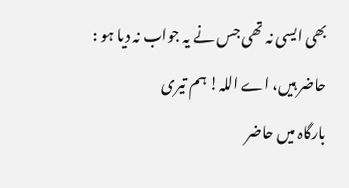بھی ایسی نہ تھی جس نے یہ جواب نہ دیا ہو : حاضر ہیں، اے اللہ! ہم تیری
بارگاہ میں حاضر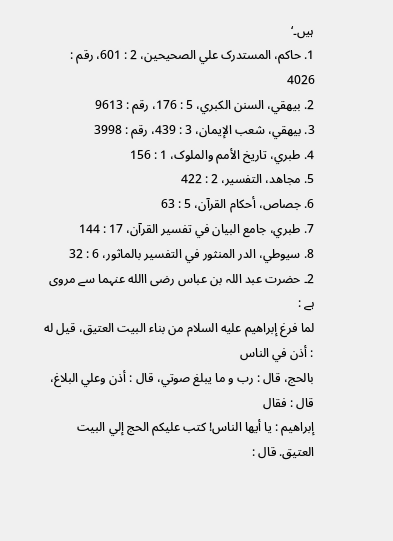ہیں۔‘
1. حاکم، المستدرک علي الصحيحين، 2 : 601، رقم : 4026
2. بيهقي، السنن الکبري، 5 : 176، رقم : 9613
3. بيهقي، شعب الإيمان، 3 : 439، رقم : 3998
4. طبري، تاريخ الأمم والملوک، 1 : 156
5. مجاهد، التفسير، 2 : 422
6. جصاص، أحکام القرآن، 5 : 63
7. طبري، جامع البيان في تفسير القرآن، 17 : 144
8. سيوطي، الدر المنثور في التفسير بالماثور، 6 : 32
2۔ حضرت عبد اللہ بن عباس رضی االله عنہما سے مروی ہے :
لما فرغ إبراهيم عليه السلام من بناء البيت العتيق، قيل له : أذن في الناس
بالحج، قال : رب و ما يبلغ صوتي، قال : أذن وعلي البلاغ، قال : فقال
إبراهيم : يا أيها الناس! کتب عليکم الحج إلي البيت العتيق. قال :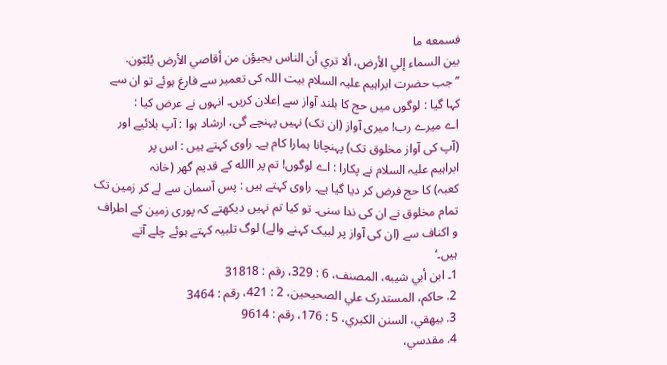فسمعه ما
بين السماء إلي الأرض، ألا تري أن الناس يجيؤن من أقاصي الأرض يُلبّون.
’’جب حضرت ابراہیم علیہ السلام بیت اللہ کی تعمیر سے فارغ ہوئے تو ان سے
کہا گیا : لوگوں میں حج کا بلند آواز سے اِعلان کریں۔ انہوں نے عرض کیا :
اے میرے رب! میری آواز (ان تک) نہیں پہنچے گی، ارشاد ہوا : آپ بلائیے اور
(آپ کی آواز مخلوق تک) پہنچانا ہمارا کام ہے۔ راوی کہتے ہیں : اس پر
ابراہیم علیہ السلام نے پکارا : اے لوگوں! تم پر االله کے قدیم گھر (خانہ
کعبہ) کا حج فرض کر دیا گیا ہے۔ راوی کہتے ہیں : پس آسمان سے لے کر زمین تک
تمام مخلوق نے ان کی ندا سنی۔ تو کیا تم نہیں دیکھتے کہ پوری زمین کے اطراف
و اکناف سے (ان کی آواز پر لبیک کہنے والے) لوگ تلبیہ کہتے ہوئے چلے آتے
ہیں۔‘
1۔ ابن أبي شيبه، المصنف، 6 : 329، رقم : 31818
2. حاکم، المستدرک علي الصحيحين، 2 : 421، رقم : 3464
3. بيهقي، السنن الکبري، 5 : 176، رقم : 9614
4. مقدسي،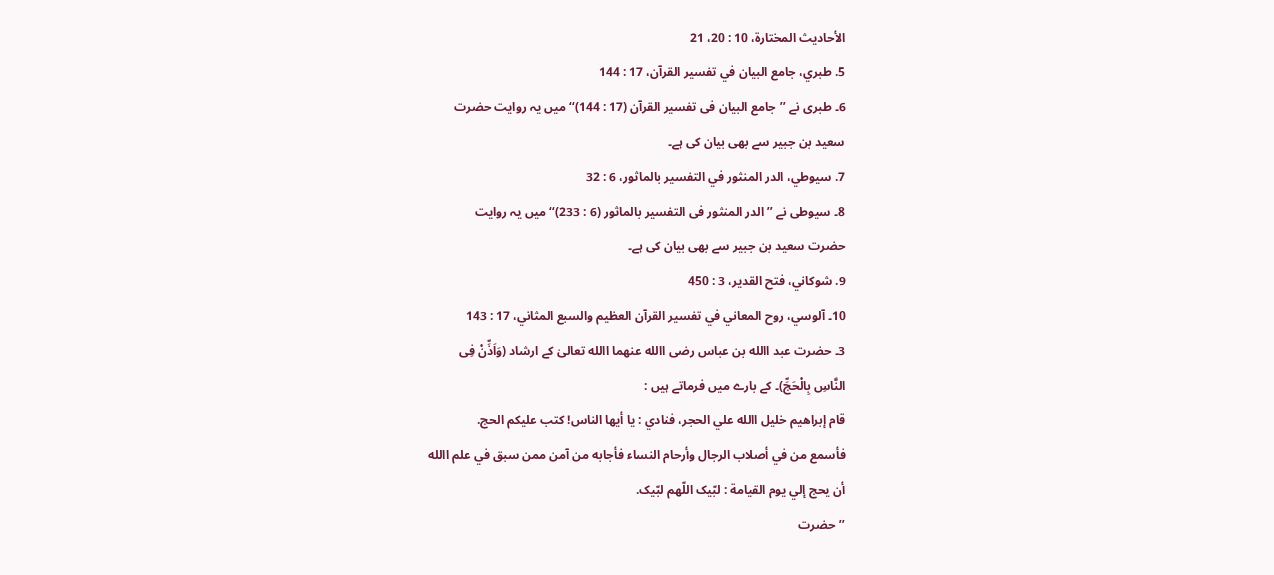الأحاديث المختارة، 10 : 20، 21
5. طبري، جامع البيان في تفسير القرآن، 17 : 144
6۔ طبری نے ’’جامع البیان فی تفسیر القرآن (17 : 144)‘‘ میں یہ روایت حضرت
سعید بن جبیر سے بھی بیان کی ہے۔
7. سيوطي، الدر المنثور في التفسير بالماثور، 6 : 32
8۔ سیوطی نے ’’الدر المنثور فی التفسیر بالماثور (6 : 233)‘‘ میں یہ روایت
حضرت سعید بن جبیر سے بھی بیان کی ہے۔
9. شوکاني، فتح القدير، 3 : 450
10۔ آلوسي، روح المعاني في تفسير القرآن العظيم والسبع المثاني، 17 : 143
3۔ حضرت عبد االله بن عباس رضی االله عنھما االله تعالیٰ کے ارشاد (وَاَذِّنْ فِی
النَّاسِ بِالْحَجِّ)۔ کے بارے میں فرماتے ہیں :
قام إبراهيم خليل االله علي الحجر، فنادي : يا أيها الناس! کتب عليکم الحج.
فأسمع من في أصلاب الرجال وأرحام النساء فأجابه من آمن ممن سبق في علم االله
أن يحج إلي يوم القيامة : لبّيک اللّهم لبّيک.
’’حضرت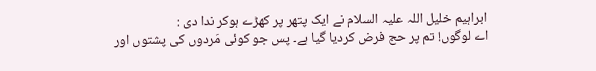ابراہیم خلیل اللہ علیہ السلام نے ایک پتھر پر کھڑے ہوکر ندا دی :
اے لوگوں! تم پر حج فرض کردیا گیا ہے۔ پس جو کوئی مَردوں کی پشتوں اور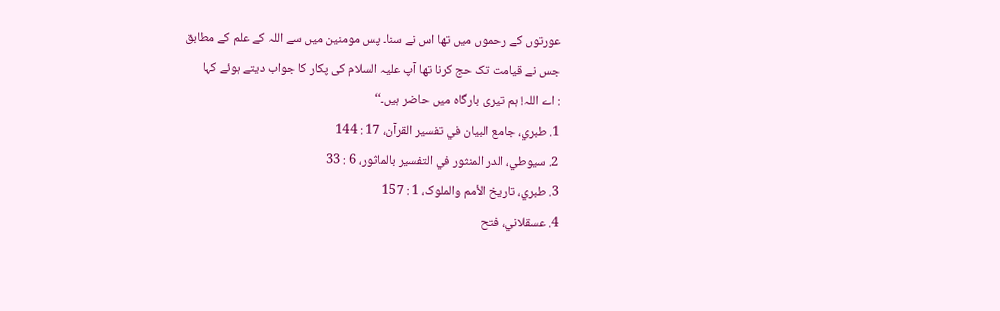عورتوں کے رحموں میں تھا اس نے سنا۔ پس مومنین میں سے اللہ کے علم کے مطابق
جس نے قیامت تک حج کرنا تھا آپ علیہ السلام کی پکار کا جواب دیتے ہوئے کہا
: اے اللہ! ہم تیری بارگاہ میں حاضر ہیں۔‘‘
1. طبري، جامع البيان في تفسير القرآن، 17 : 144
2. سيوطي، الدر المنثور في التفسير بالماثور، 6 : 33
3. طبري، تاريخ الأمم والملوک، 1 : 157
4. عسقلاني، فتح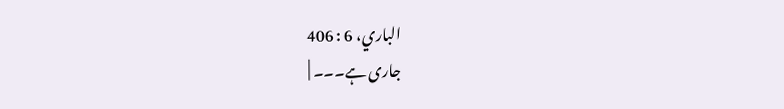الباري، 6 : 406
جاری ہے۔۔۔ |